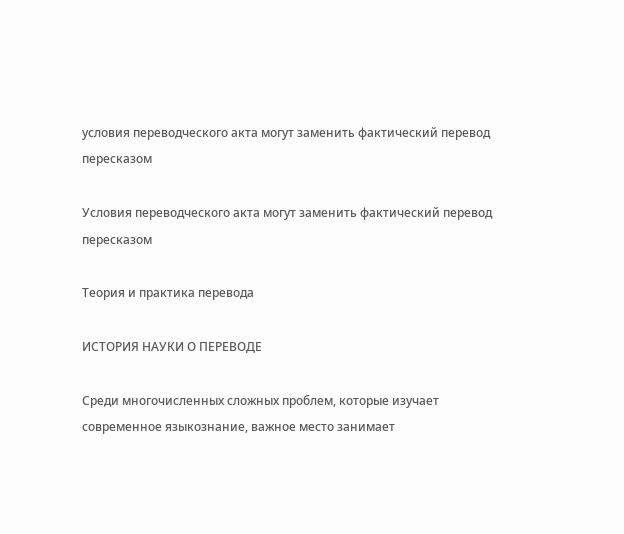условия переводческого акта могут заменить фактический перевод пересказом

Условия переводческого акта могут заменить фактический перевод пересказом

Теория и практика перевода

ИСТОРИЯ НАУКИ О ПЕРЕВОДЕ

Среди многочисленных сложных проблем, которые изучает современное языкознание, важное место занимает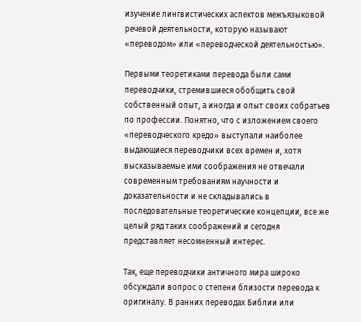изучение лингвистических аспектов межъязыковой речевой деятельности, которую называют «переводом» или «переводческой деятельностью».

Первыми теоретиками перевода были сами переводчики, стремившиеся обобщить свой собственный опыт, а иногда и опыт своих собратьев по профессии. Понятно, что с изложением своего «переводческого кредо» выступали наиболее выдающиеся переводчики всех времен и, хотя высказываемые ими соображения не отвечали современным требованиям научности и доказательности и не складывались в последовательные теоретические концепции, все же целый ряд таких соображений и сегодня представляет несомненный интерес.

Так, еще переводчики античного мира широко обсуждали вопрос о степени близости перевода к оригиналу. В ранних переводах Библии или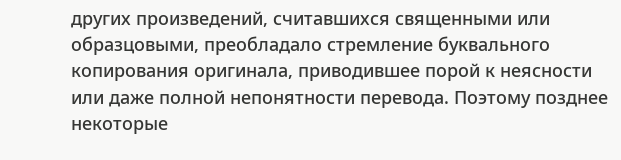других произведений, считавшихся священными или образцовыми, преобладало стремление буквального копирования оригинала, приводившее порой к неясности или даже полной непонятности перевода. Поэтому позднее некоторые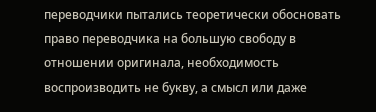переводчики пытались теоретически обосновать право переводчика на большую свободу в отношении оригинала, необходимость воспроизводить не букву, а смысл или даже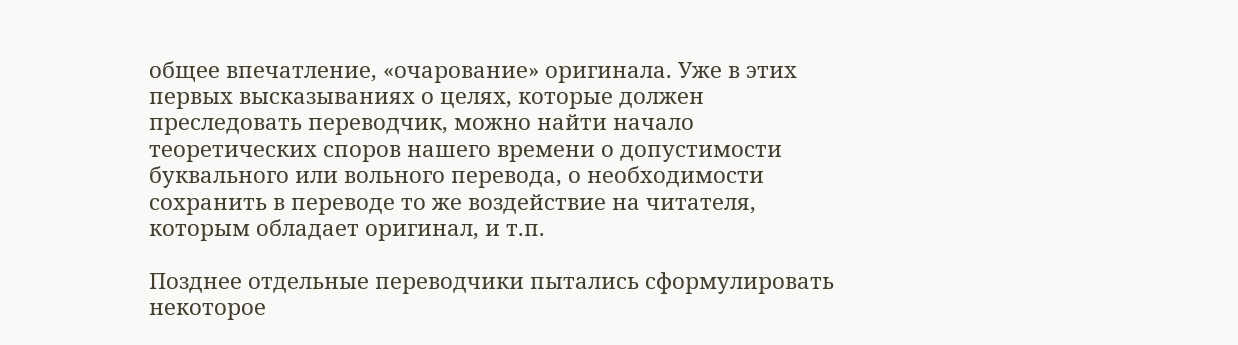общее впечатление, «очарование» оригинала. Уже в этих первых высказываниях о целях, которые должен преследовать переводчик, можно найти начало теоретических споров нашего времени о допустимости буквального или вольного перевода, о необходимости сохранить в переводе то же воздействие на читателя, которым обладает оригинал, и т.п.

Позднее отдельные переводчики пытались сформулировать некоторое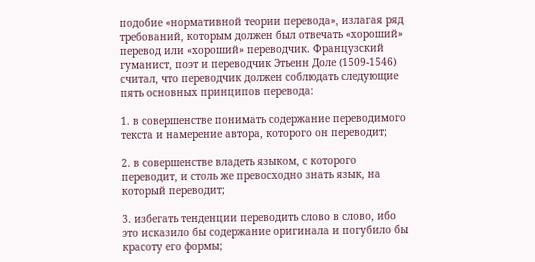подобие «нормативной теории перевода», излагая ряд требований, которым должен был отвечать «хороший» перевод или «хороший» переводчик. Французский гуманист, поэт и переводчик Этьенн Доле (1509-1546) считал, что переводчик должен соблюдать следующие пять основных принципов перевода:

1. в совершенстве понимать содержание переводимого текста и намерение автора, которого он переводит;

2. в совершенстве владеть языком, с которого переводит, и столь же превосходно знать язык, на который переводит;

3. избегать тенденции переводить слово в слово, ибо это исказило бы содержание оригинала и погубило бы красоту его формы;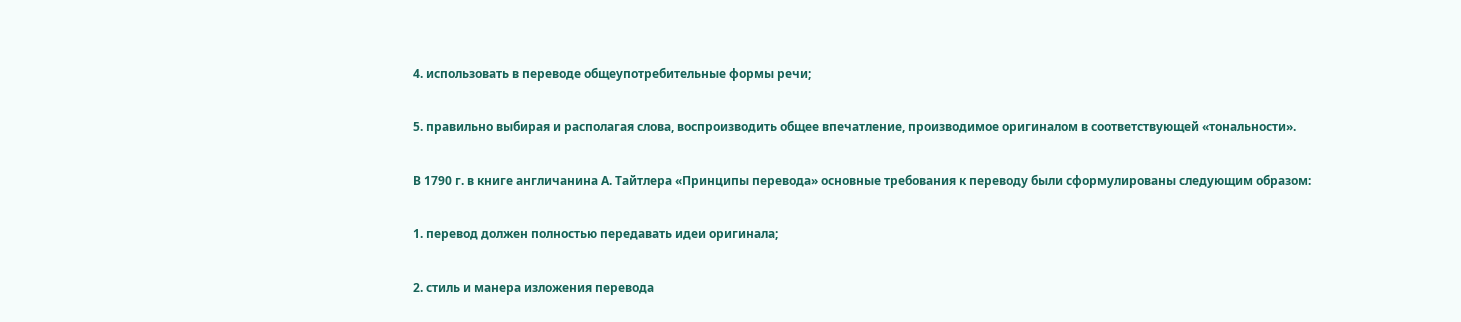4. использовать в переводе общеупотребительные формы речи;

5. правильно выбирая и располагая слова, воспроизводить общее впечатление, производимое оригиналом в соответствующей «тональности».

В 1790 г. в книге англичанина А. Тайтлера «Принципы перевода» основные требования к переводу были сформулированы следующим образом:

1. перевод должен полностью передавать идеи оригинала;

2. стиль и манера изложения перевода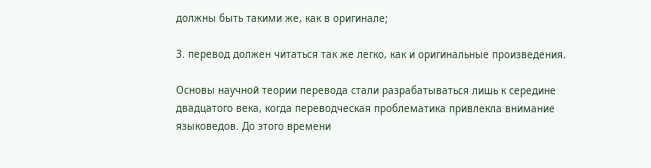должны быть такими же, как в оригинале;

3. перевод должен читаться так же легко, как и оригинальные произведения.

Основы научной теории перевода стали разрабатываться лишь к середине двадцатого века, когда переводческая проблематика привлекла внимание языковедов. До этого времени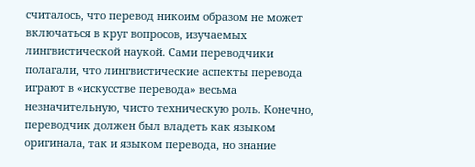считалось, что перевод никоим образом не может включаться в круг вопросов, изучаемых лингвистической наукой. Сами переводчики полагали, что лингвистические аспекты перевода играют в «искусстве перевода» весьма незначительную, чисто техническую роль. Конечно, переводчик должен был владеть как языком оригинала, так и языком перевода, но знание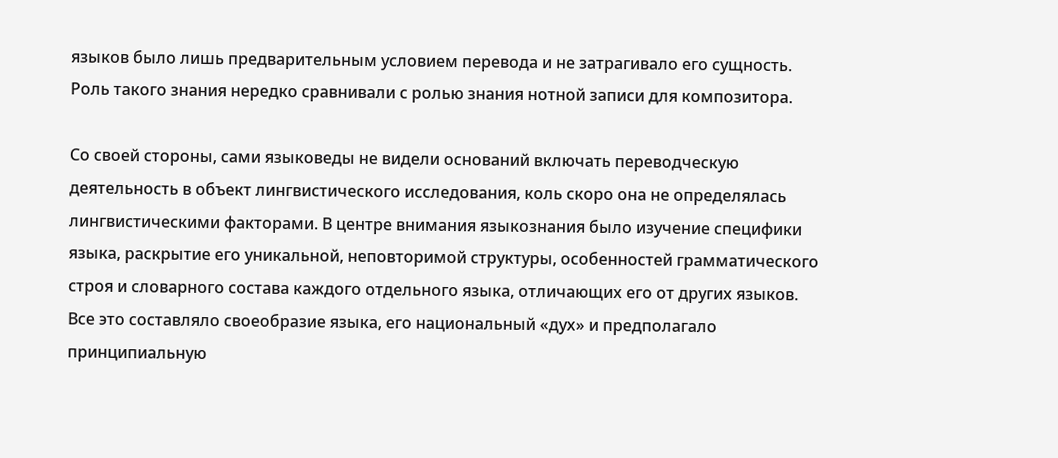языков было лишь предварительным условием перевода и не затрагивало его сущность. Роль такого знания нередко сравнивали с ролью знания нотной записи для композитора.

Со своей стороны, сами языковеды не видели оснований включать переводческую деятельность в объект лингвистического исследования, коль скоро она не определялась лингвистическими факторами. В центре внимания языкознания было изучение специфики языка, раскрытие его уникальной, неповторимой структуры, особенностей грамматического строя и словарного состава каждого отдельного языка, отличающих его от других языков. Все это составляло своеобразие языка, его национальный «дух» и предполагало принципиальную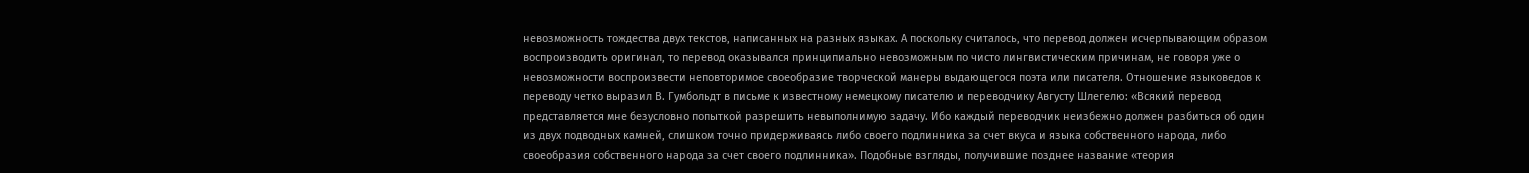невозможность тождества двух текстов, написанных на разных языках. А поскольку считалось, что перевод должен исчерпывающим образом воспроизводить оригинал, то перевод оказывался принципиально невозможным по чисто лингвистическим причинам, не говоря уже о невозможности воспроизвести неповторимое своеобразие творческой манеры выдающегося поэта или писателя. Отношение языковедов к переводу четко выразил В. Гумбольдт в письме к известному немецкому писателю и переводчику Августу Шлегелю: «Всякий перевод представляется мне безусловно попыткой разрешить невыполнимую задачу. Ибо каждый переводчик неизбежно должен разбиться об один из двух подводных камней, слишком точно придерживаясь либо своего подлинника за счет вкуса и языка собственного народа, либо своеобразия собственного народа за счет своего подлинника». Подобные взгляды, получившие позднее название «теория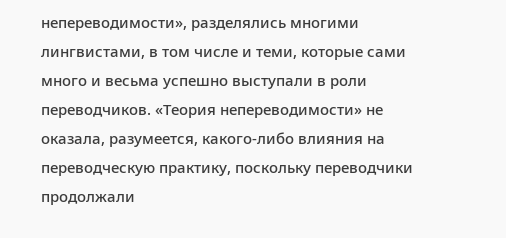непереводимости», разделялись многими лингвистами, в том числе и теми, которые сами много и весьма успешно выступали в роли переводчиков. «Теория непереводимости» не оказала, разумеется, какого-либо влияния на переводческую практику, поскольку переводчики продолжали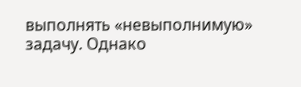выполнять «невыполнимую» задачу. Однако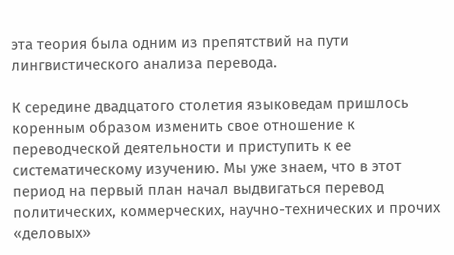эта теория была одним из препятствий на пути лингвистического анализа перевода.

К середине двадцатого столетия языковедам пришлось коренным образом изменить свое отношение к переводческой деятельности и приступить к ее систематическому изучению. Мы уже знаем, что в этот период на первый план начал выдвигаться перевод политических, коммерческих, научно-технических и прочих «деловых»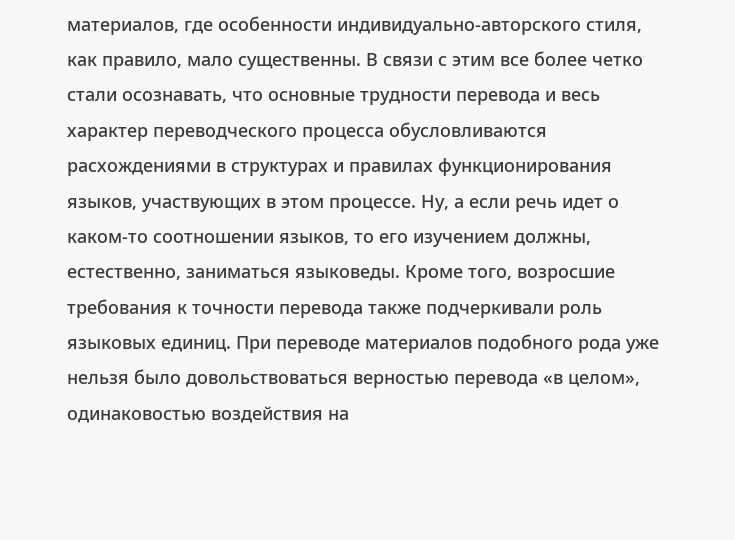материалов, где особенности индивидуально-авторского стиля, как правило, мало существенны. В связи с этим все более четко стали осознавать, что основные трудности перевода и весь характер переводческого процесса обусловливаются расхождениями в структурах и правилах функционирования языков, участвующих в этом процессе. Ну, а если речь идет о каком-то соотношении языков, то его изучением должны, естественно, заниматься языковеды. Кроме того, возросшие требования к точности перевода также подчеркивали роль языковых единиц. При переводе материалов подобного рода уже нельзя было довольствоваться верностью перевода «в целом», одинаковостью воздействия на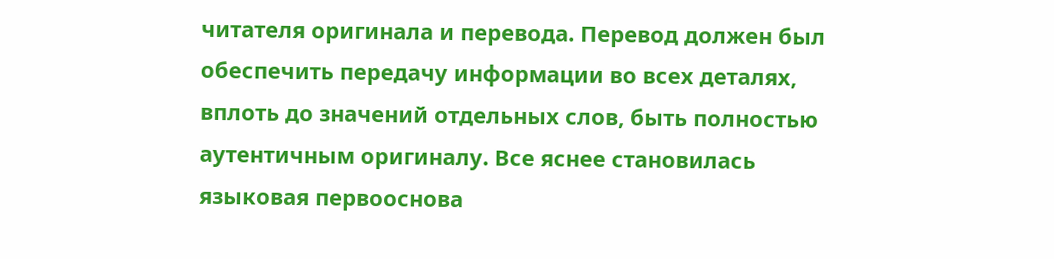читателя оригинала и перевода. Перевод должен был обеспечить передачу информации во всех деталях, вплоть до значений отдельных слов, быть полностью аутентичным оригиналу. Все яснее становилась языковая первооснова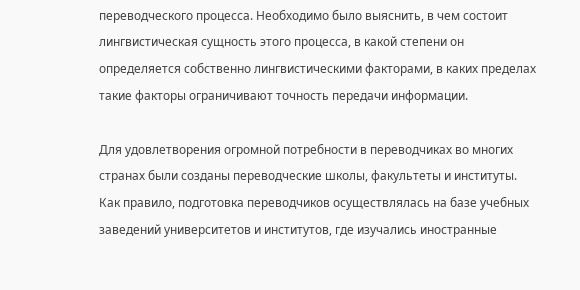переводческого процесса. Необходимо было выяснить, в чем состоит лингвистическая сущность этого процесса, в какой степени он определяется собственно лингвистическими факторами, в каких пределах такие факторы ограничивают точность передачи информации.

Для удовлетворения огромной потребности в переводчиках во многих странах были созданы переводческие школы, факультеты и институты. Как правило, подготовка переводчиков осуществлялась на базе учебных заведений университетов и институтов, где изучались иностранные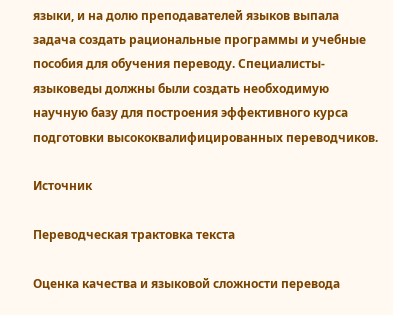языки, и на долю преподавателей языков выпала задача создать рациональные программы и учебные пособия для обучения переводу. Специалисты-языковеды должны были создать необходимую научную базу для построения эффективного курса подготовки высококвалифицированных переводчиков.

Источник

Переводческая трактовка текста

Оценка качества и языковой сложности перевода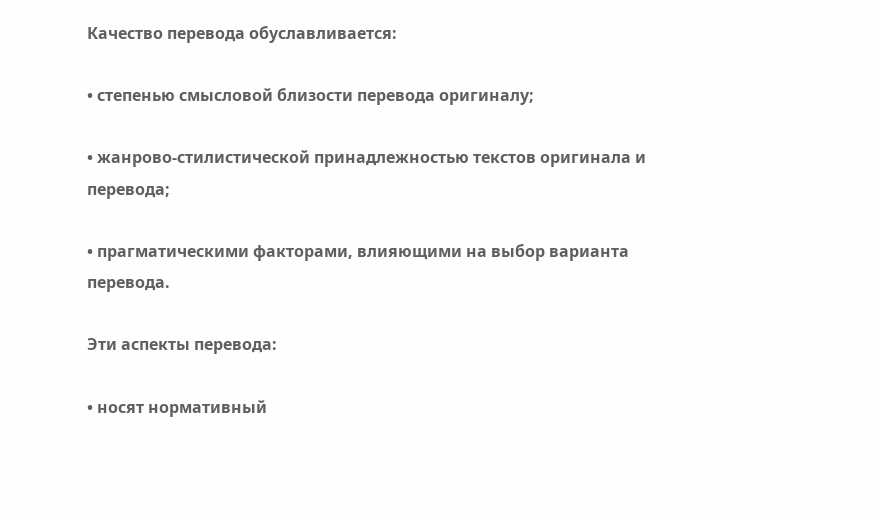Качество перевода обуславливается:

• степенью смысловой близости перевода оригиналу;

• жанрово-стилистической принадлежностью текстов оригинала и перевода;

• прагматическими факторами, влияющими на выбор варианта перевода.

Эти аспекты перевода:

• носят нормативный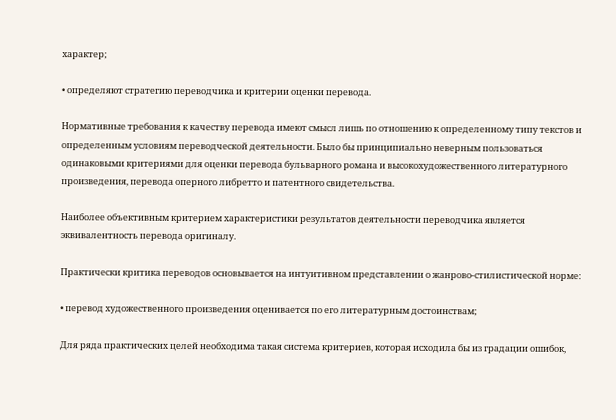характер;

• определяют стратегию переводчика и критерии оценки перевода.

Нормативные требования к качеству перевода имеют смысл лишь по отношению к определенному типу текстов и определенным условиям переводческой деятельности. Было бы принципиально неверным пользоваться одинаковыми критериями для оценки перевода бульварного романа и высокохудожественного литературного произведения, перевода оперного либретто и патентного свидетельства.

Наиболее объективным критерием характеристики результатов деятельности переводчика является эквивалентность перевода оригиналу.

Практически критика переводов основывается на интуитивном представлении о жанрово-стилистической норме:

• перевод художественного произведения оценивается по его литературным достоинствам;

Для ряда практических целей необходима такая система критериев, которая исходила бы из градации ошибок,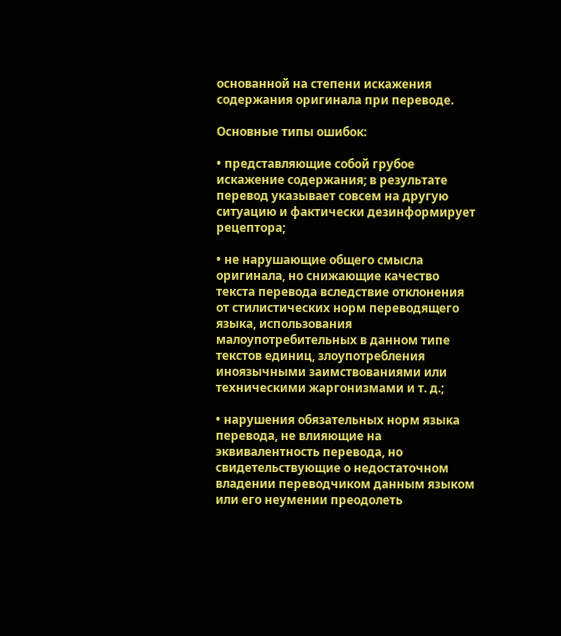основанной на степени искажения содержания оригинала при переводе.

Основные типы ошибок:

• представляющие собой грубое искажение содержания; в результате перевод указывает совсем на другую ситуацию и фактически дезинформирует рецептора;

• не нарушающие общего смысла оригинала, но снижающие качество текста перевода вследствие отклонения от стилистических норм переводящего языка, использования малоупотребительных в данном типе текстов единиц, злоупотребления иноязычными заимствованиями или техническими жаргонизмами и т. д.;

• нарушения обязательных норм языка перевода, не влияющие на эквивалентность перевода, но свидетельствующие о недостаточном владении переводчиком данным языком или его неумении преодолеть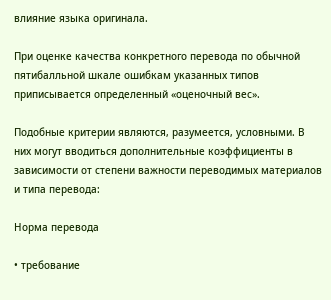влияние языка оригинала.

При оценке качества конкретного перевода по обычной пятибалльной шкале ошибкам указанных типов приписывается определенный «оценочный вес».

Подобные критерии являются, разумеется, условными. В них могут вводиться дополнительные коэффициенты в зависимости от степени важности переводимых материалов и типа перевода:

Норма перевода

• требование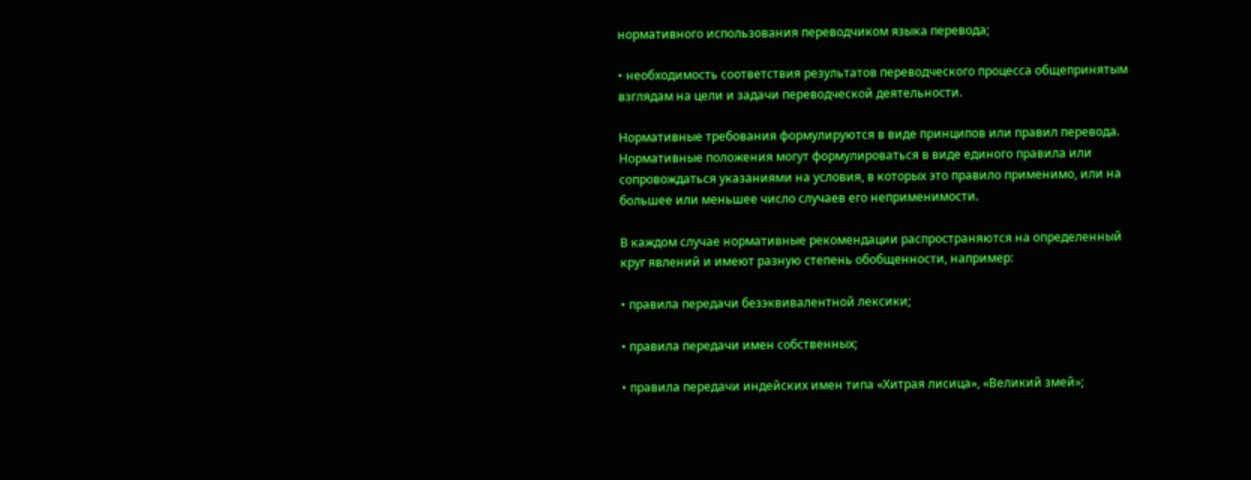нормативного использования переводчиком языка перевода;

• необходимость соответствия результатов переводческого процесса общепринятым взглядам на цели и задачи переводческой деятельности.

Нормативные требования формулируются в виде принципов или правил перевода. Нормативные положения могут формулироваться в виде единого правила или сопровождаться указаниями на условия, в которых это правило применимо, или на большее или меньшее число случаев его неприменимости.

В каждом случае нормативные рекомендации распространяются на определенный круг явлений и имеют разную степень обобщенности, например:

• правила передачи безэквивалентной лексики;

• правила передачи имен собственных;

• правила передачи индейских имен типа «Хитрая лисица», «Великий змей»;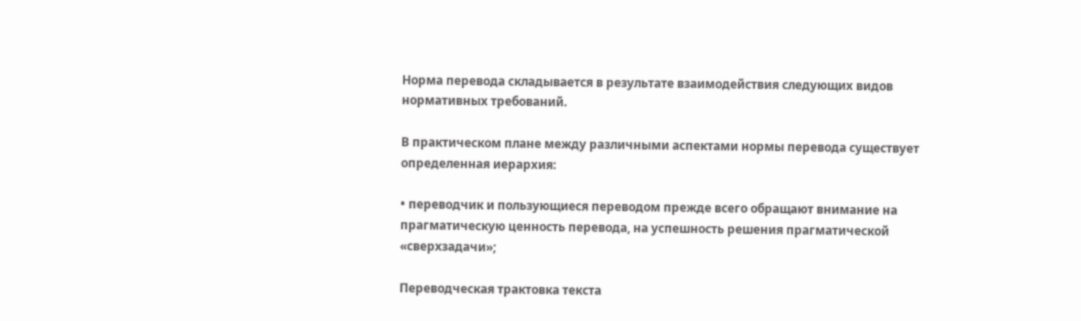Норма перевода складывается в результате взаимодействия следующих видов нормативных требований.

В практическом плане между различными аспектами нормы перевода существует определенная иерархия:

• переводчик и пользующиеся переводом прежде всего обращают внимание на прагматическую ценность перевода, на успешность решения прагматической «сверхзадачи»;

Переводческая трактовка текста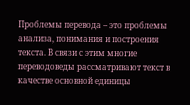Проблемы перевода – это проблемы анализа, понимания и построения текста. В связи с этим многие переводоведы рассматривают текст в качестве основной единицы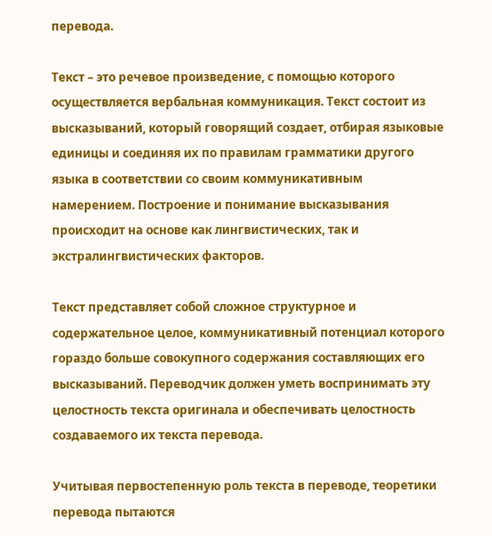перевода.

Текст – это речевое произведение, с помощью которого осуществляется вербальная коммуникация. Текст состоит из высказываний, который говорящий создает, отбирая языковые единицы и соединяя их по правилам грамматики другого языка в соответствии со своим коммуникативным намерением. Построение и понимание высказывания происходит на основе как лингвистических, так и экстралингвистических факторов.

Текст представляет собой сложное структурное и содержательное целое, коммуникативный потенциал которого гораздо больше совокупного содержания составляющих его высказываний. Переводчик должен уметь воспринимать эту целостность текста оригинала и обеспечивать целостность создаваемого их текста перевода.

Учитывая первостепенную роль текста в переводе, теоретики перевода пытаются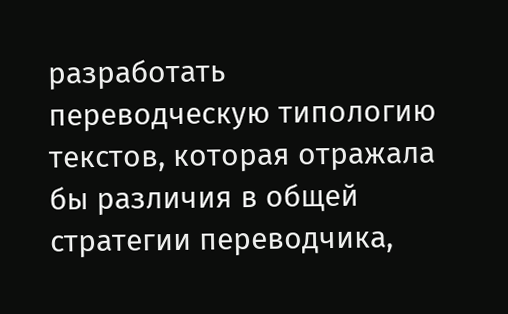разработать переводческую типологию текстов, которая отражала бы различия в общей стратегии переводчика,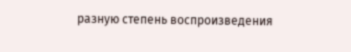разную степень воспроизведения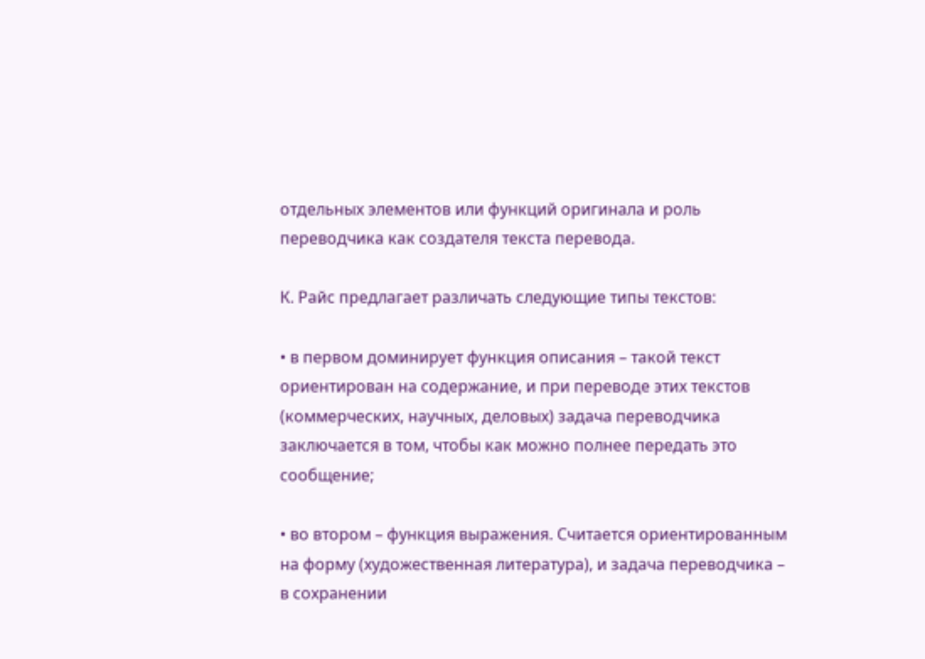отдельных элементов или функций оригинала и роль переводчика как создателя текста перевода.

К. Райс предлагает различать следующие типы текстов:

• в первом доминирует функция описания – такой текст ориентирован на содержание, и при переводе этих текстов (коммерческих, научных, деловых) задача переводчика заключается в том, чтобы как можно полнее передать это сообщение;

• во втором – функция выражения. Считается ориентированным на форму (художественная литература), и задача переводчика – в сохранении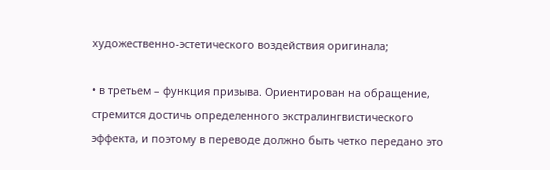художественно-эстетического воздействия оригинала;

• в третьем – функция призыва. Ориентирован на обращение, стремится достичь определенного экстралингвистического эффекта, и поэтому в переводе должно быть четко передано это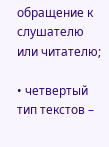обращение к слушателю или читателю;

• четвертый тип текстов –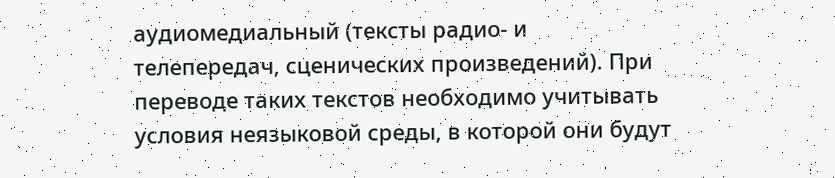аудиомедиальный (тексты радио- и телепередач, сценических произведений). При переводе таких текстов необходимо учитывать условия неязыковой среды, в которой они будут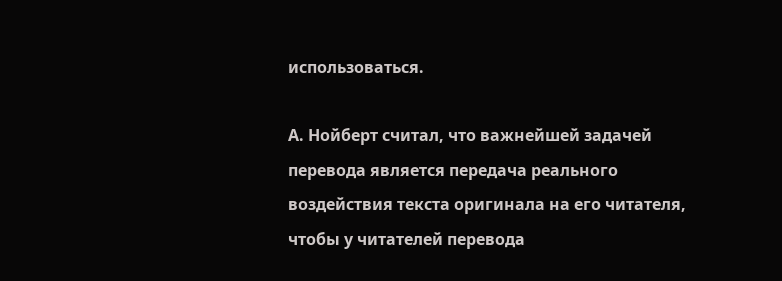использоваться.

А. Нойберт считал, что важнейшей задачей перевода является передача реального воздействия текста оригинала на его читателя, чтобы у читателей перевода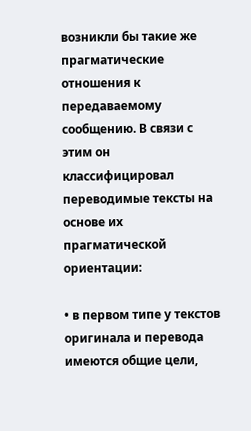возникли бы такие же прагматические отношения к передаваемому сообщению. В связи с этим он классифицировал переводимые тексты на основе их прагматической ориентации:

• в первом типе у текстов оригинала и перевода имеются общие цели,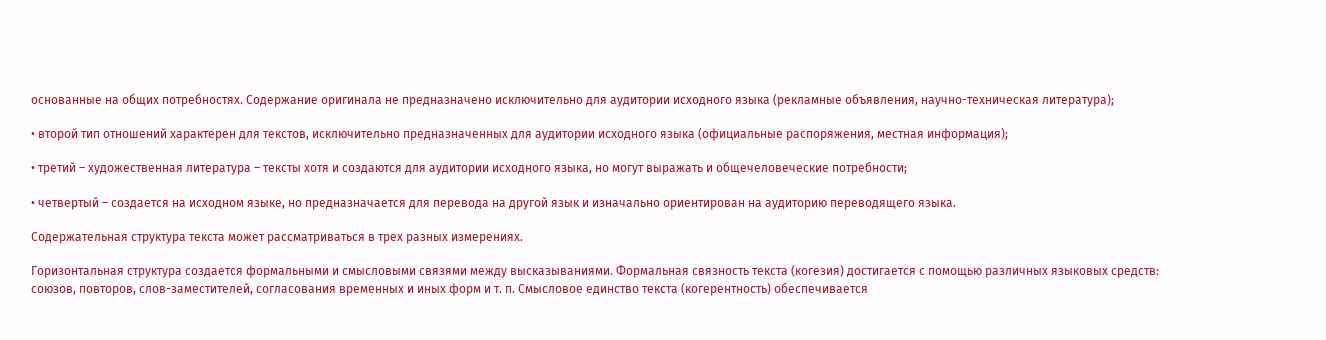основанные на общих потребностях. Содержание оригинала не предназначено исключительно для аудитории исходного языка (рекламные объявления, научно-техническая литература);

• второй тип отношений характерен для текстов, исключительно предназначенных для аудитории исходного языка (официальные распоряжения, местная информация);

• третий – художественная литература – тексты хотя и создаются для аудитории исходного языка, но могут выражать и общечеловеческие потребности;

• четвертый – создается на исходном языке, но предназначается для перевода на другой язык и изначально ориентирован на аудиторию переводящего языка.

Содержательная структура текста может рассматриваться в трех разных измерениях.

Горизонтальная структура создается формальными и смысловыми связями между высказываниями. Формальная связность текста (когезия) достигается с помощью различных языковых средств: союзов, повторов, слов-заместителей, согласования временных и иных форм и т. п. Смысловое единство текста (когерентность) обеспечивается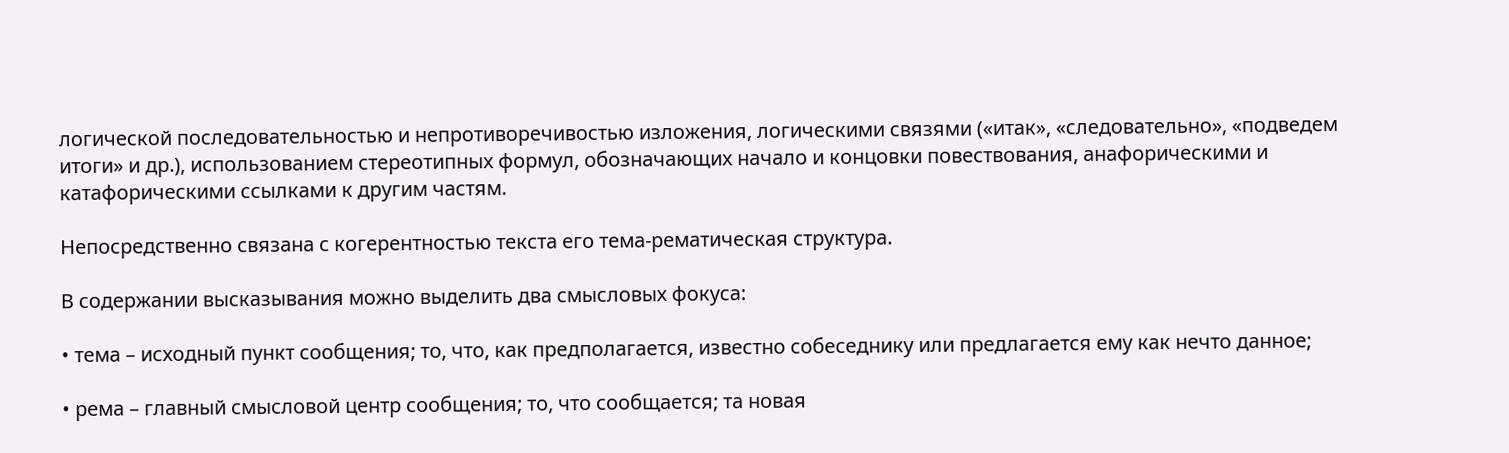логической последовательностью и непротиворечивостью изложения, логическими связями («итак», «следовательно», «подведем итоги» и др.), использованием стереотипных формул, обозначающих начало и концовки повествования, анафорическими и катафорическими ссылками к другим частям.

Непосредственно связана с когерентностью текста его тема-рематическая структура.

В содержании высказывания можно выделить два смысловых фокуса:

• тема – исходный пункт сообщения; то, что, как предполагается, известно собеседнику или предлагается ему как нечто данное;

• рема – главный смысловой центр сообщения; то, что сообщается; та новая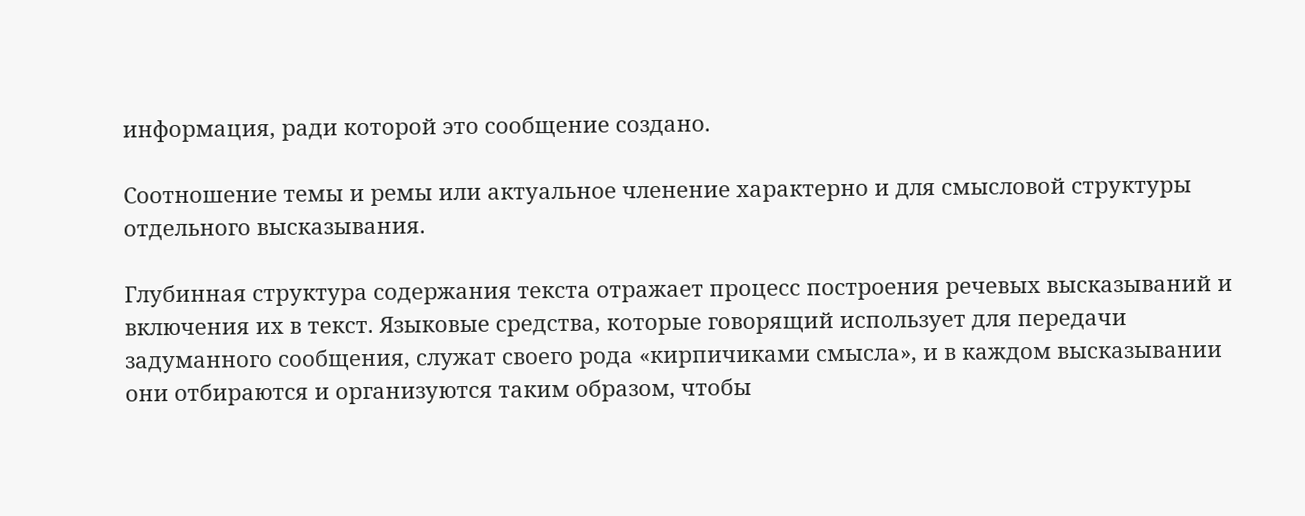информация, ради которой это сообщение создано.

Соотношение темы и ремы или актуальное членение характерно и для смысловой структуры отдельного высказывания.

Глубинная структура содержания текста отражает процесс построения речевых высказываний и включения их в текст. Языковые средства, которые говорящий использует для передачи задуманного сообщения, служат своего рода «кирпичиками смысла», и в каждом высказывании они отбираются и организуются таким образом, чтобы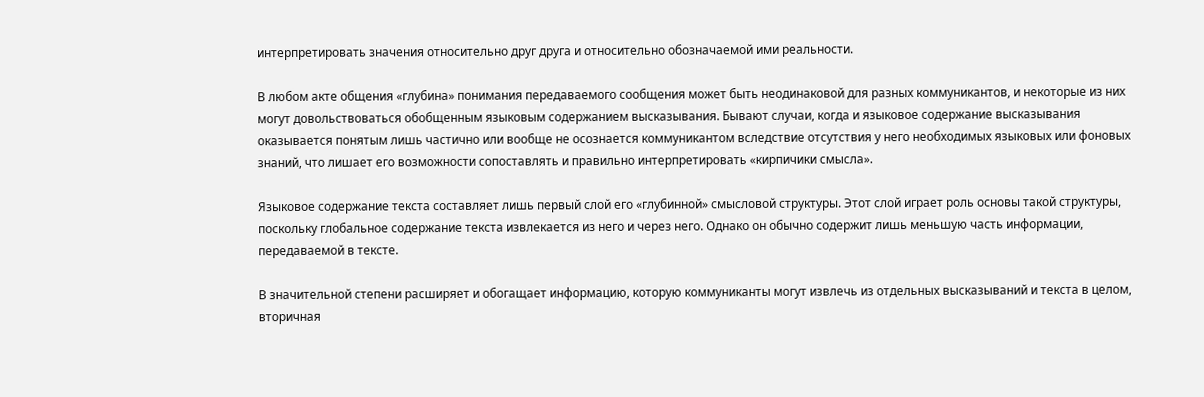интерпретировать значения относительно друг друга и относительно обозначаемой ими реальности.

В любом акте общения «глубина» понимания передаваемого сообщения может быть неодинаковой для разных коммуникантов, и некоторые из них могут довольствоваться обобщенным языковым содержанием высказывания. Бывают случаи, когда и языковое содержание высказывания оказывается понятым лишь частично или вообще не осознается коммуникантом вследствие отсутствия у него необходимых языковых или фоновых знаний, что лишает его возможности сопоставлять и правильно интерпретировать «кирпичики смысла».

Языковое содержание текста составляет лишь первый слой его «глубинной» смысловой структуры. Этот слой играет роль основы такой структуры, поскольку глобальное содержание текста извлекается из него и через него. Однако он обычно содержит лишь меньшую часть информации, передаваемой в тексте.

В значительной степени расширяет и обогащает информацию, которую коммуниканты могут извлечь из отдельных высказываний и текста в целом, вторичная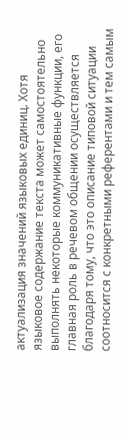актуализация значений языковых единиц. Хотя языковое содержание текста может самостоятельно выполнять некоторые коммуникативные функции, его главная роль в речевом общении осуществляется благодаря тому, что это описание типовой ситуации соотносится с конкретными референтами и тем самым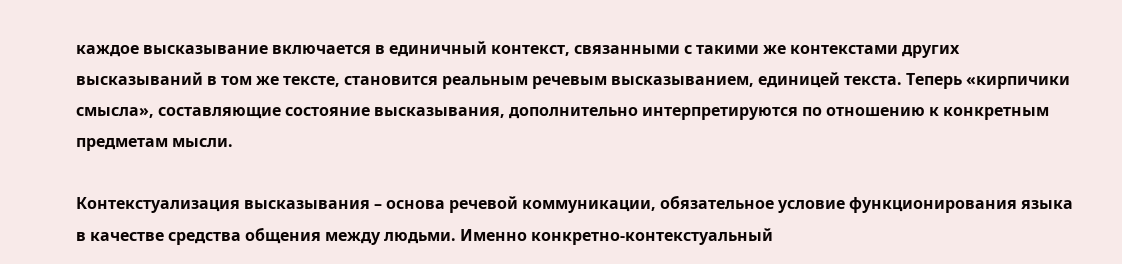каждое высказывание включается в единичный контекст, связанными с такими же контекстами других высказываний в том же тексте, становится реальным речевым высказыванием, единицей текста. Теперь «кирпичики смысла», составляющие состояние высказывания, дополнительно интерпретируются по отношению к конкретным предметам мысли.

Контекстуализация высказывания – основа речевой коммуникации, обязательное условие функционирования языка в качестве средства общения между людьми. Именно конкретно-контекстуальный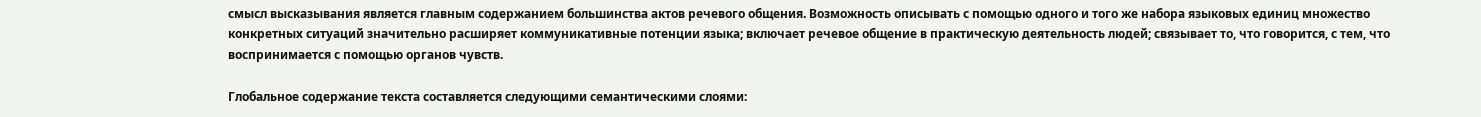смысл высказывания является главным содержанием большинства актов речевого общения. Возможность описывать с помощью одного и того же набора языковых единиц множество конкретных ситуаций значительно расширяет коммуникативные потенции языка; включает речевое общение в практическую деятельность людей; связывает то, что говорится, с тем, что воспринимается с помощью органов чувств.

Глобальное содержание текста составляется следующими семантическими слоями: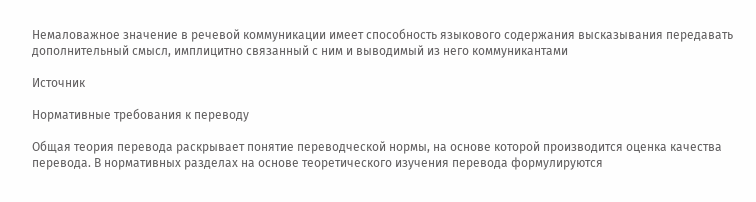Немаловажное значение в речевой коммуникации имеет способность языкового содержания высказывания передавать дополнительный смысл, имплицитно связанный с ним и выводимый из него коммуникантами

Источник

Нормативные требования к переводу

Общая теория перевода раскрывает понятие переводческой нормы, на основе которой производится оценка качества перевода. В нормативных разделах на основе теоретического изучения перевода формулируются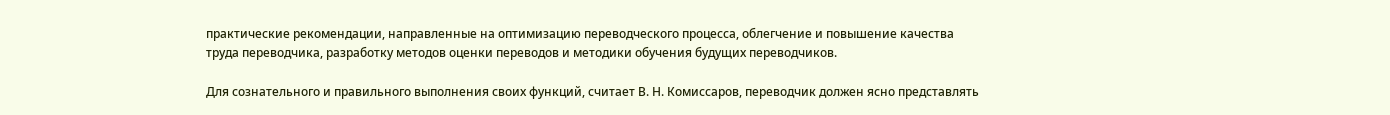практические рекомендации, направленные на оптимизацию переводческого процесса, облегчение и повышение качества труда переводчика, разработку методов оценки переводов и методики обучения будущих переводчиков.

Для сознательного и правильного выполнения своих функций, считает В. Н. Комиссаров, переводчик должен ясно представлять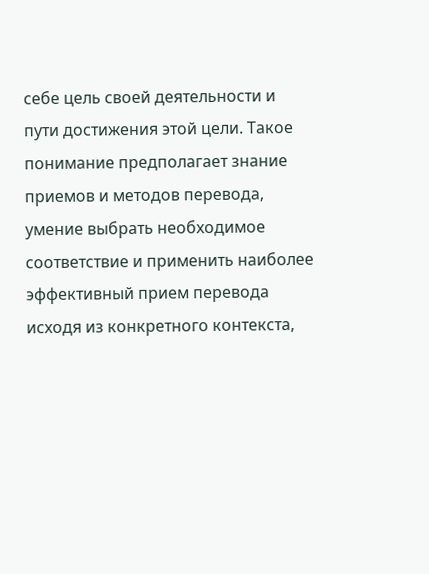себе цель своей деятельности и пути достижения этой цели. Такое понимание предполагает знание приемов и методов перевода, умение выбрать необходимое соответствие и применить наиболее эффективный прием перевода исходя из конкретного контекста,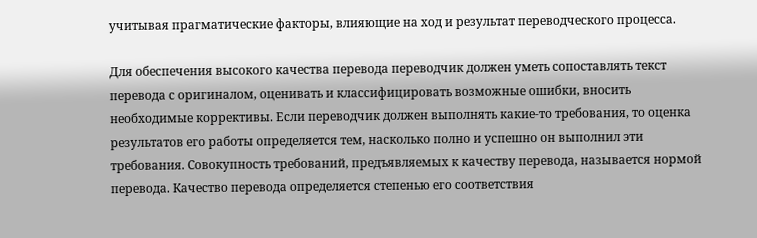учитывая прагматические факторы, влияющие на ход и результат переводческого процесса.

Для обеспечения высокого качества перевода переводчик должен уметь сопоставлять текст перевода с оригиналом, оценивать и классифицировать возможные ошибки, вносить необходимые коррективы. Если переводчик должен выполнять какие-то требования, то оценка результатов его работы определяется тем, насколько полно и успешно он выполнил эти требования. Совокупность требований, предъявляемых к качеству перевода, называется нормой перевода. Качество перевода определяется степенью его соответствия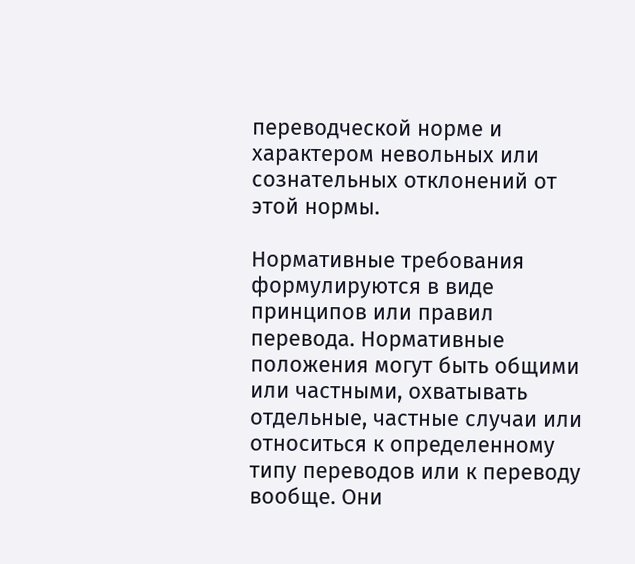переводческой норме и характером невольных или сознательных отклонений от этой нормы.

Нормативные требования формулируются в виде принципов или правил перевода. Нормативные положения могут быть общими или частными, охватывать отдельные, частные случаи или относиться к определенному типу переводов или к переводу вообще. Они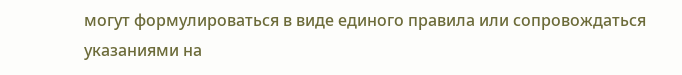могут формулироваться в виде единого правила или сопровождаться указаниями на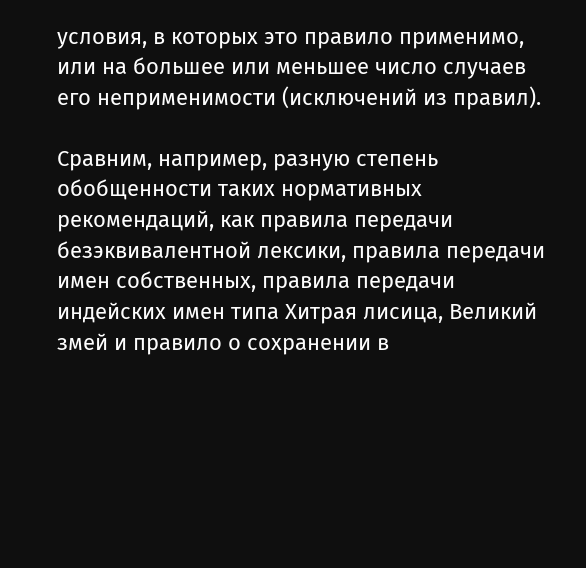условия, в которых это правило применимо, или на большее или меньшее число случаев его неприменимости (исключений из правил).

Сравним, например, разную степень обобщенности таких нормативных рекомендаций, как правила передачи безэквивалентной лексики, правила передачи имен собственных, правила передачи индейских имен типа Хитрая лисица, Великий змей и правило о сохранении в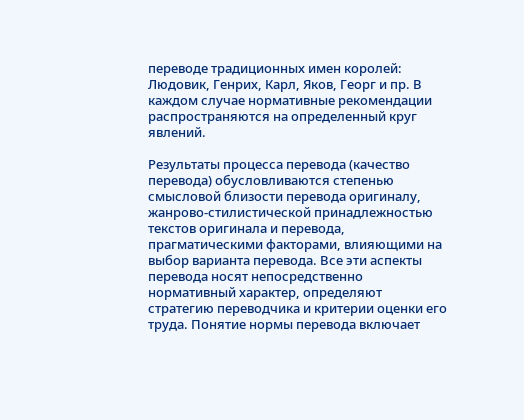переводе традиционных имен королей: Людовик, Генрих, Карл, Яков, Георг и пр. В каждом случае нормативные рекомендации распространяются на определенный круг явлений.

Результаты процесса перевода (качество перевода) обусловливаются степенью смысловой близости перевода оригиналу, жанрово-стилистической принадлежностью текстов оригинала и перевода, прагматическими факторами, влияющими на выбор варианта перевода. Все эти аспекты перевода носят непосредственно нормативный характер, определяют стратегию переводчика и критерии оценки его труда. Понятие нормы перевода включает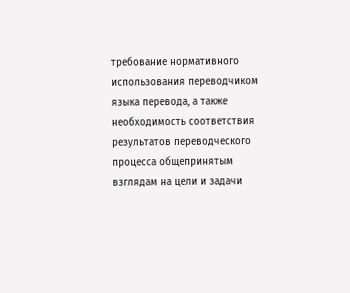требование нормативного использования переводчиком языка перевода, а также необходимость соответствия результатов переводческого процесса общепринятым взглядам на цели и задачи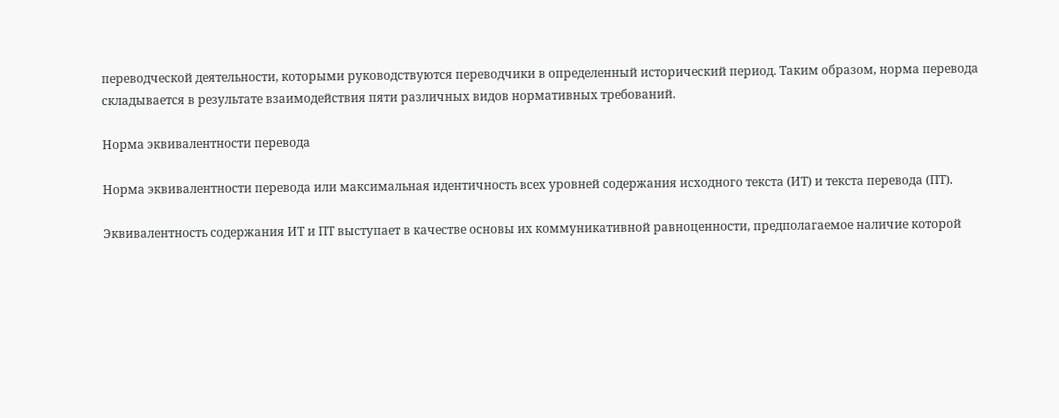переводческой деятельности, которыми руководствуются переводчики в определенный исторический период. Таким образом, норма перевода складывается в результате взаимодействия пяти различных видов нормативных требований.

Норма эквивалентности перевода

Норма эквивалентности перевода или максимальная идентичность всех уровней содержания исходного текста (ИТ) и текста перевода (ПТ).

Эквивалентность содержания ИТ и ПТ выступает в качестве основы их коммуникативной равноценности, предполагаемое наличие которой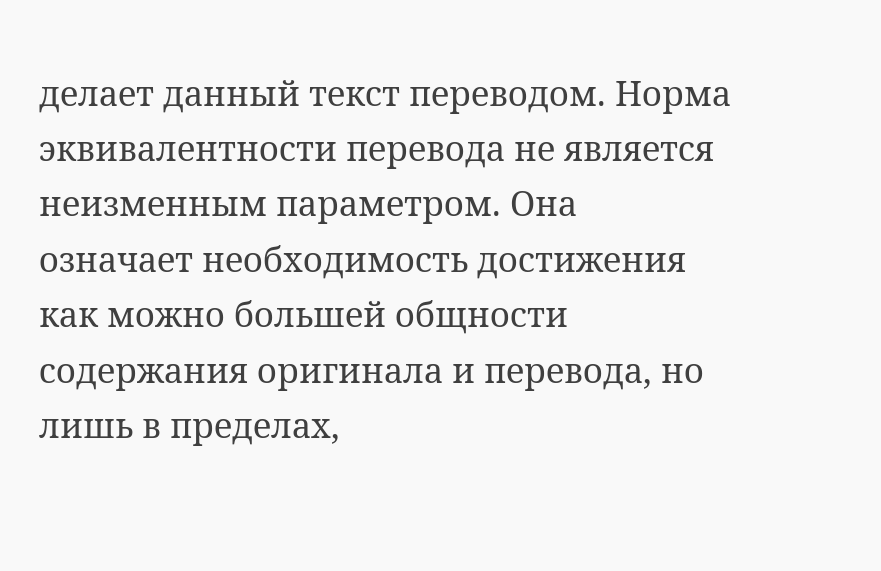делает данный текст переводом. Норма эквивалентности перевода не является неизменным параметром. Она означает необходимость достижения как можно большей общности содержания оригинала и перевода, но лишь в пределах,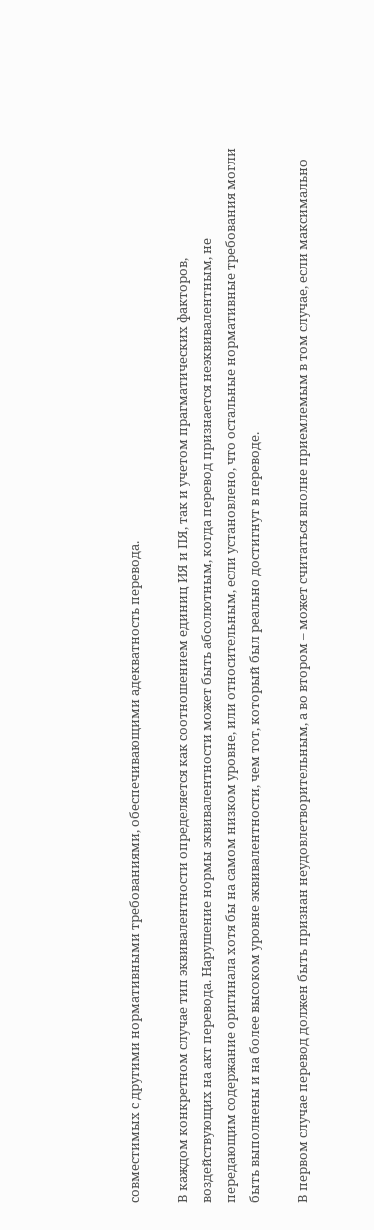совместимых с другими нормативными требованиями, обеспечивающими адекватность перевода.

В каждом конкретном случае тип эквивалентности определяется как соотношением единиц ИЯ и ПЯ, так и учетом прагматических факторов, воздействующих на акт перевода. Нарушение нормы эквивалентности может быть абсолютным, когда перевод признается неэквивалентным, не передающим содержание оригинала хотя бы на самом низком уровне, или относительным, если установлено, что остальные нормативные требования могли быть выполнены и на более высоком уровне эквивалентности, чем тот, который был реально достигнут в переводе.

В первом случае перевод должен быть признан неудовлетворительным, а во втором – может считаться вполне приемлемым в том случае, если максимально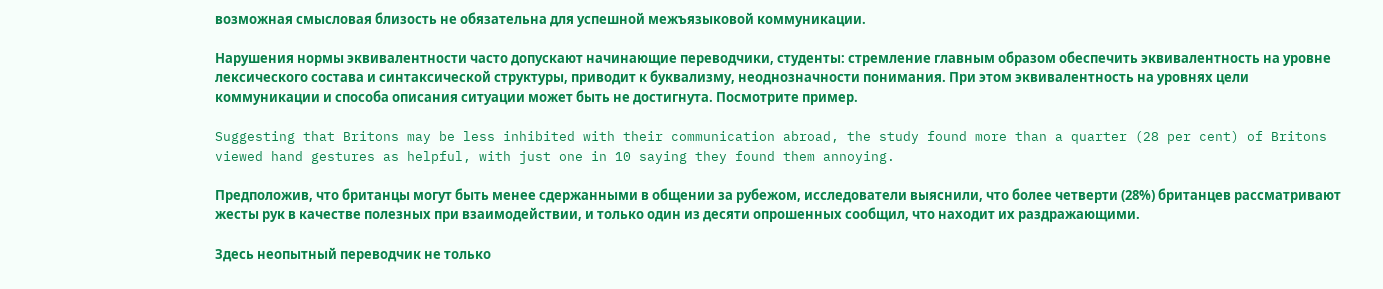возможная смысловая близость не обязательна для успешной межъязыковой коммуникации.

Нарушения нормы эквивалентности часто допускают начинающие переводчики, студенты: стремление главным образом обеспечить эквивалентность на уровне лексического состава и синтаксической структуры, приводит к буквализму, неоднозначности понимания. При этом эквивалентность на уровнях цели коммуникации и способа описания ситуации может быть не достигнута. Посмотрите пример.

Suggesting that Britons may be less inhibited with their communication abroad, the study found more than a quarter (28 per cent) of Britons viewed hand gestures as helpful, with just one in 10 saying they found them annoying.

Предположив, что британцы могут быть менее сдержанными в общении за рубежом, исследователи выяснили, что более четверти (28%) британцев рассматривают жесты рук в качестве полезных при взаимодействии, и только один из десяти опрошенных сообщил, что находит их раздражающими.

Здесь неопытный переводчик не только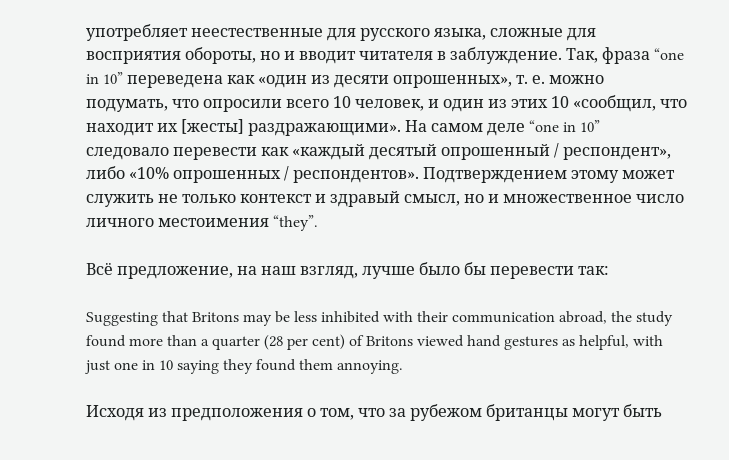употребляет неестественные для русского языка, сложные для восприятия обороты, но и вводит читателя в заблуждение. Так, фраза “one in 10” переведена как «один из десяти опрошенных», т. е. можно подумать, что опросили всего 10 человек, и один из этих 10 «сообщил, что находит их [жесты] раздражающими». На самом деле “one in 10” следовало перевести как «каждый десятый опрошенный / респондент», либо «10% опрошенных / респондентов». Подтверждением этому может служить не только контекст и здравый смысл, но и множественное число личного местоимения “they”.

Всё предложение, на наш взгляд, лучше было бы перевести так:

Suggesting that Britons may be less inhibited with their communication abroad, the study found more than a quarter (28 per cent) of Britons viewed hand gestures as helpful, with just one in 10 saying they found them annoying.

Исходя из предположения о том, что за рубежом британцы могут быть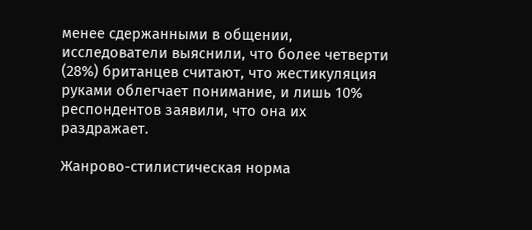менее сдержанными в общении, исследователи выяснили, что более четверти (28%) британцев считают, что жестикуляция руками облегчает понимание, и лишь 10% респондентов заявили, что она их раздражает.

Жанрово-стилистическая норма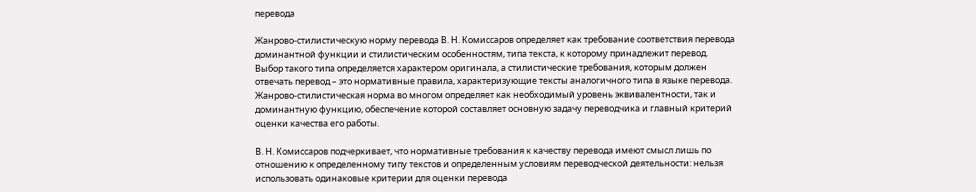перевода

Жанрово-стилистическую норму перевода В. Н. Комиссаров определяет как требование соответствия перевода доминантной функции и стилистическим особенностям, типа текста, к которому принадлежит перевод. Выбор такого типа определяется характером оригинала, а стилистические требования, которым должен отвечать перевод – это нормативные правила, характеризующие тексты аналогичного типа в языке перевода. Жанрово-стилистическая норма во многом определяет как необходимый уровень эквивалентности, так и доминантную функцию, обеспечение которой составляет основную задачу переводчика и главный критерий оценки качества его работы.

В. Н. Комиссаров подчеркивает, что нормативные требования к качеству перевода имеют смысл лишь по отношению к определенному типу текстов и определенным условиям переводческой деятельности: нельзя использовать одинаковые критерии для оценки перевода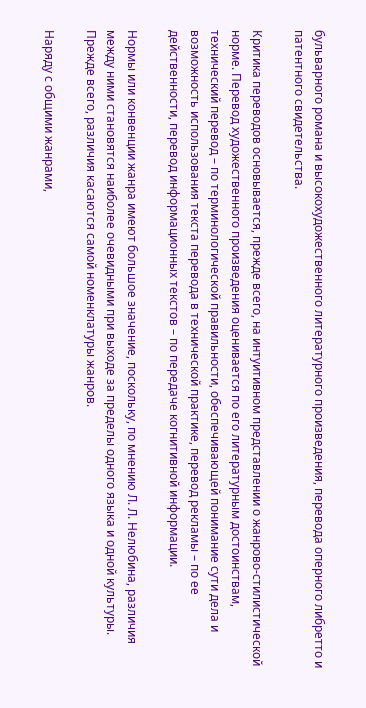бульварного романа и высокохудожественного литературного произведения, перевода оперного либретто и патентного свидетельства.

Критика переводов основывается, прежде всего, на интуитивном представлении о жанрово-стилистической норме. Перевод художественного произведения оценивается по его литературным достоинствам, технический перевод – по терминологической правильности, обеспечивающей понимание сути дела и возможность использования текста перевода в технической практике, перевод рекламы – по ее действенности, перевод информационных текстов – по передаче когнитивной информации.

Нормы или конвенции жанра имеют большое значение, поскольку, по мнению Л. Л. Нелюбина, различия между ними становятся наиболее очевидными при выходе за пределы одного языка и одной культуры. Прежде всего, различия касаются самой номенклатуры жанров.

Наряду с общими жанрами,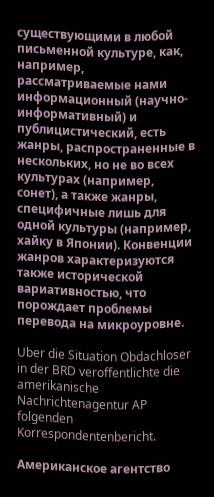существующими в любой письменной культуре, как, например, рассматриваемые нами информационный (научно-информативный) и публицистический, есть жанры, распространенные в нескольких, но не во всех культурах (например, сонет), а также жанры, специфичные лишь для одной культуры (например, хайку в Японии). Конвенции жанров характеризуются также исторической вариативностью, что порождает проблемы перевода на микроуровне.

Uber die Situation Obdachloser in der BRD veroffentlichte die amerikanische Nachrichtenagentur AP folgenden Korrespondentenbericht.

Американское агентство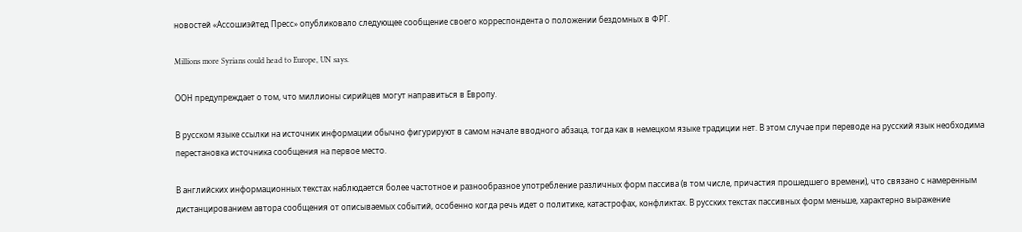новостей «Ассошиэйтед Пресс» опубликовало следующее сообщение своего корреспондента о положении бездомных в ФРГ.

Millions more Syrians could head to Europe, UN says.

ООН предупреждает о том, что миллионы сирийцев могут направиться в Европу.

В русском языке ссылки на источник информации обычно фигурируют в самом начале вводного абзаца, тогда как в немецком языке традиции нет. В этом случае при переводе на русский язык необходима перестановка источника сообщения на первое место.

В английских информационных текстах наблюдается более частотное и разнообразное употребление различных форм пассива (в том числе, причастия прошедшего времени), что связано с намеренным дистанцированием автора сообщения от описываемых событий, особенно когда речь идет о политике, катастрофах, конфликтах. В русских текстах пассивных форм меньше, характерно выражение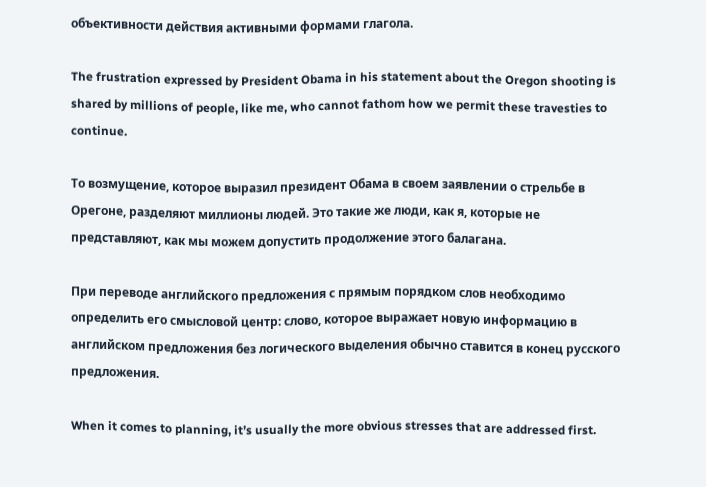объективности действия активными формами глагола.

The frustration expressed by President Obama in his statement about the Oregon shooting is shared by millions of people, like me, who cannot fathom how we permit these travesties to continue.

То возмущение, которое выразил президент Обама в своем заявлении о стрельбе в Орегоне, разделяют миллионы людей. Это такие же люди, как я, которые не представляют, как мы можем допустить продолжение этого балагана.

При переводе английского предложения с прямым порядком слов необходимо определить его смысловой центр: слово, которое выражает новую информацию в английском предложения без логического выделения обычно ставится в конец русского предложения.

When it comes to planning, it’s usually the more obvious stresses that are addressed first.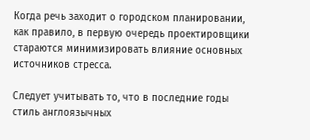Когда речь заходит о городском планировании, как правило, в первую очередь проектировщики стараются минимизировать влияние основных источников стресса.

Следует учитывать то, что в последние годы стиль англоязычных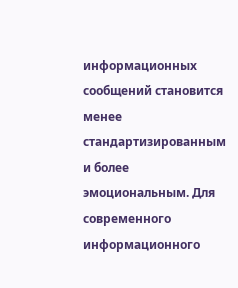информационных сообщений становится менее стандартизированным и более эмоциональным. Для современного информационного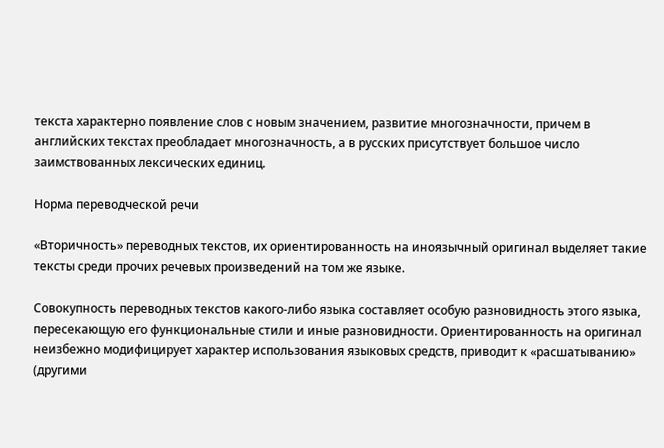текста характерно появление слов с новым значением, развитие многозначности, причем в английских текстах преобладает многозначность, а в русских присутствует большое число заимствованных лексических единиц.

Норма переводческой речи

«Вторичность» переводных текстов, их ориентированность на иноязычный оригинал выделяет такие тексты среди прочих речевых произведений на том же языке.

Совокупность переводных текстов какого-либо языка составляет особую разновидность этого языка, пересекающую его функциональные стили и иные разновидности. Ориентированность на оригинал неизбежно модифицирует характер использования языковых средств, приводит к «расшатыванию» (другими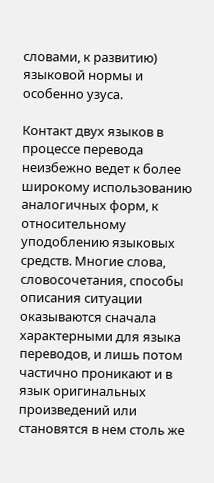словами, к развитию) языковой нормы и особенно узуса.

Контакт двух языков в процессе перевода неизбежно ведет к более широкому использованию аналогичных форм, к относительному уподоблению языковых средств. Многие слова, словосочетания, способы описания ситуации оказываются сначала характерными для языка переводов, и лишь потом частично проникают и в язык оригинальных произведений или становятся в нем столь же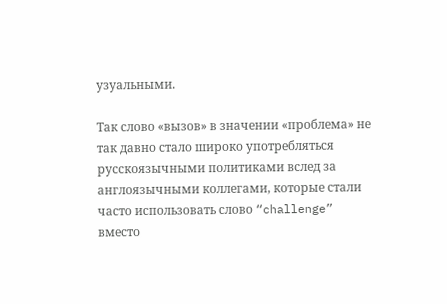узуальными.

Так слово «вызов» в значении «проблема» не так давно стало широко употребляться русскоязычными политиками вслед за англоязычными коллегами, которые стали часто использовать слово “challenge” вместо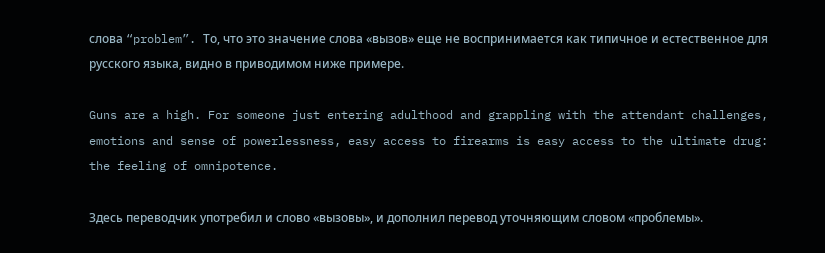слова “problem”. То, что это значение слова «вызов» еще не воспринимается как типичное и естественное для русского языка, видно в приводимом ниже примере.

Guns are a high. For someone just entering adulthood and grappling with the attendant challenges, emotions and sense of powerlessness, easy access to firearms is easy access to the ultimate drug: the feeling of omnipotence.

Здесь переводчик употребил и слово «вызовы», и дополнил перевод уточняющим словом «проблемы».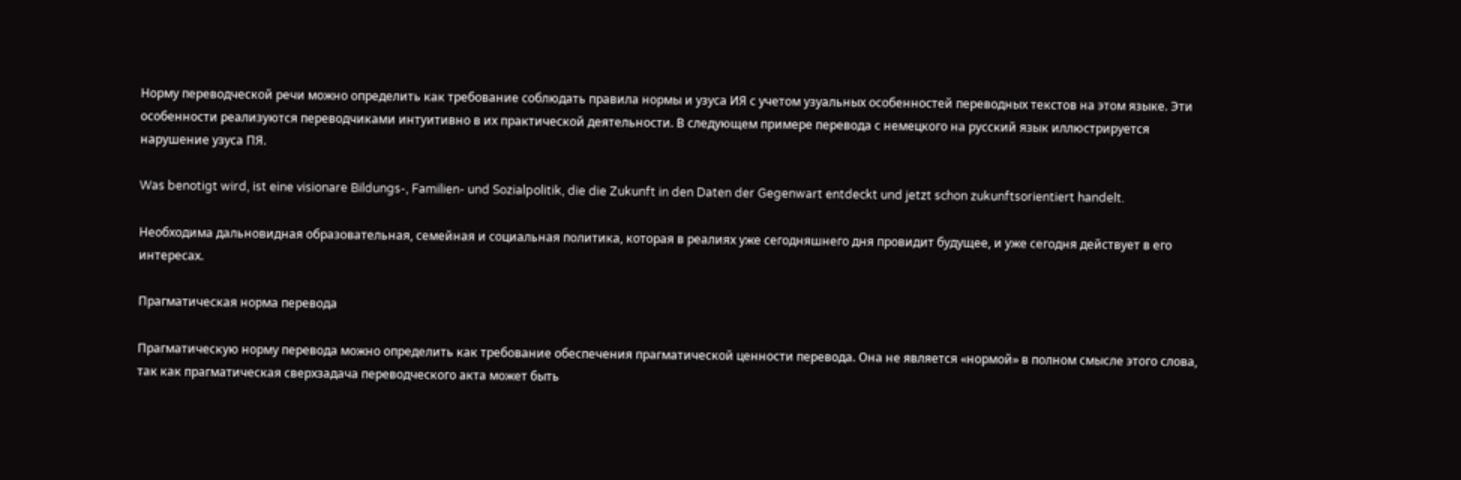Норму переводческой речи можно определить как требование соблюдать правила нормы и узуса ИЯ с учетом узуальных особенностей переводных текстов на этом языке. Эти особенности реализуются переводчиками интуитивно в их практической деятельности. В следующем примере перевода с немецкого на русский язык иллюстрируется нарушение узуса ПЯ.

Was benotigt wird, ist eine visionare Bildungs-, Familien- und Sozialpolitik, die die Zukunft in den Daten der Gegenwart entdeckt und jetzt schon zukunftsorientiert handelt.

Необходима дальновидная образовательная, семейная и социальная политика, которая в реалиях уже сегодняшнего дня провидит будущее, и уже сегодня действует в его интересах.

Прагматическая норма перевода

Прагматическую норму перевода можно определить как требование обеспечения прагматической ценности перевода. Она не является «нормой» в полном смысле этого слова, так как прагматическая сверхзадача переводческого акта может быть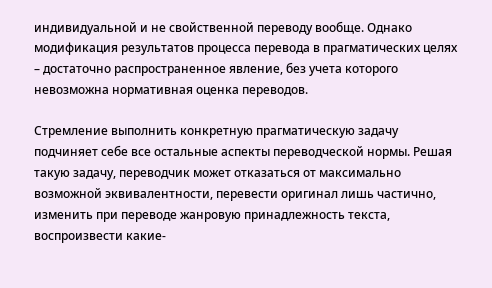индивидуальной и не свойственной переводу вообще. Однако модификация результатов процесса перевода в прагматических целях – достаточно распространенное явление, без учета которого невозможна нормативная оценка переводов.

Стремление выполнить конкретную прагматическую задачу подчиняет себе все остальные аспекты переводческой нормы. Решая такую задачу, переводчик может отказаться от максимально возможной эквивалентности, перевести оригинал лишь частично, изменить при переводе жанровую принадлежность текста, воспроизвести какие-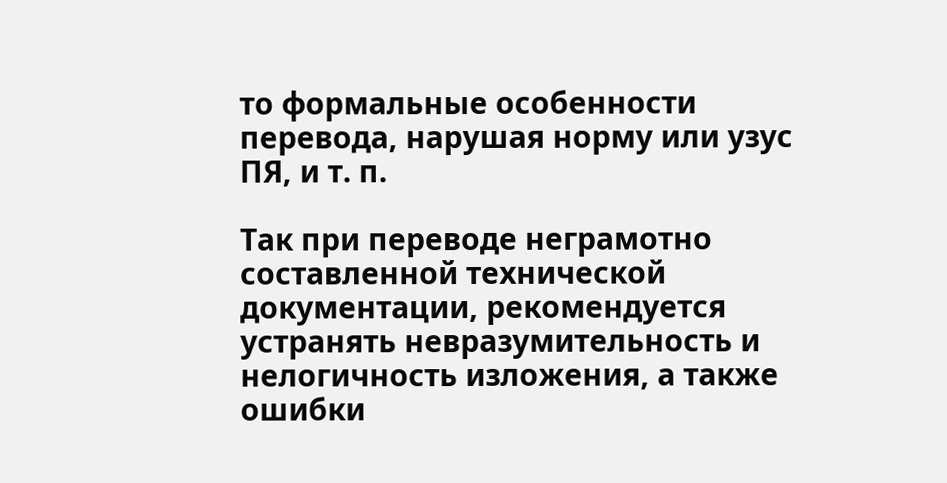то формальные особенности перевода, нарушая норму или узус ПЯ, и т. п.

Так при переводе неграмотно составленной технической документации, рекомендуется устранять невразумительность и нелогичность изложения, а также ошибки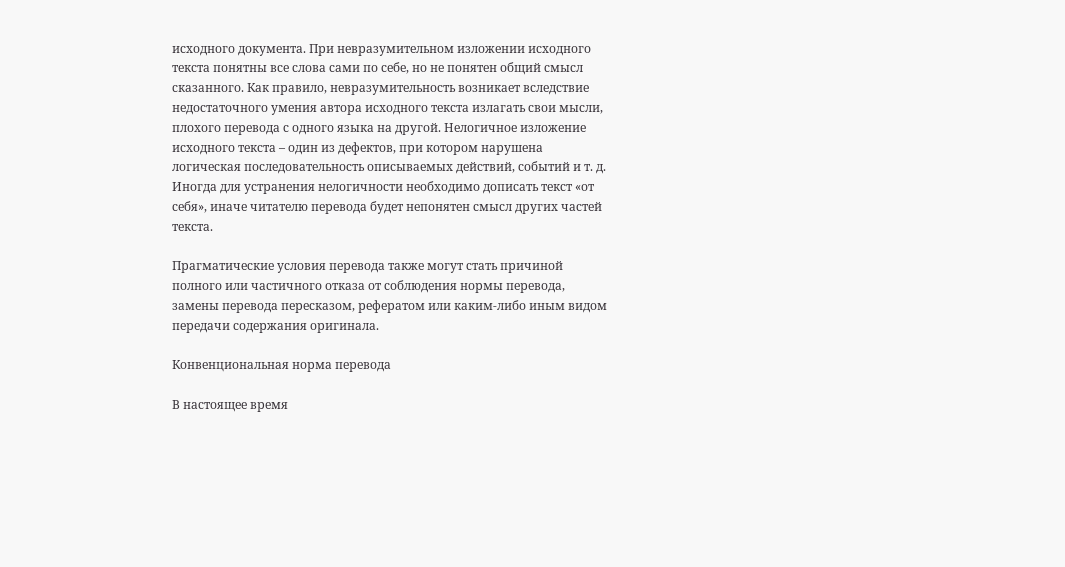исходного документа. При невразумительном изложении исходного текста понятны все слова сами по себе, но не понятен общий смысл сказанного. Как правило, невразумительность возникает вследствие недостаточного умения автора исходного текста излагать свои мысли, плохого перевода с одного языка на другой. Нелогичное изложение исходного текста – один из дефектов, при котором нарушена логическая последовательность описываемых действий, событий и т. д. Иногда для устранения нелогичности необходимо дописать текст «от себя», иначе читателю перевода будет непонятен смысл других частей текста.

Прагматические условия перевода также могут стать причиной полного или частичного отказа от соблюдения нормы перевода, замены перевода пересказом, рефератом или каким-либо иным видом передачи содержания оригинала.

Конвенциональная норма перевода

В настоящее время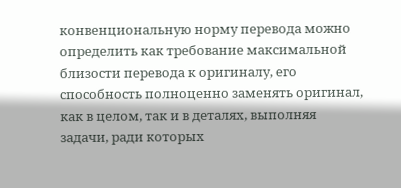конвенциональную норму перевода можно определить как требование максимальной близости перевода к оригиналу, его способность полноценно заменять оригинал, как в целом, так и в деталях, выполняя задачи, ради которых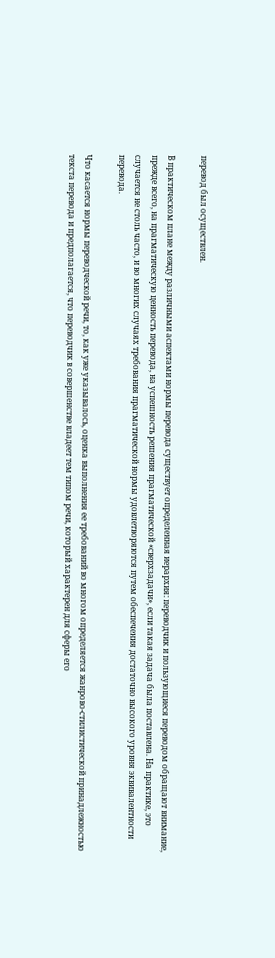перевод был осуществлен.

В практическом плане между различными аспектами нормы перевода существует определенная иерархия: переводчик и пользующиеся переводом обращают внимание, прежде всего, на прагматическую ценность перевода, на успешность решения прагматической «сверхзадачи», если такая задача была поставлена. На практике, это случается не столь часто, и во многих случаях требования прагматической нормы удовлетворяются путем обеспечения достаточно высокого уровня эквивалентности перевода.

Что касается нормы переводческой речи, то, как уже указывалось, оценка выполнения ее требований во многом определяется жанрово-стилистической принадлежностью текста перевода и предполагается, что переводчик в совершенстве владеет тем типом речи, который характерен для сферы его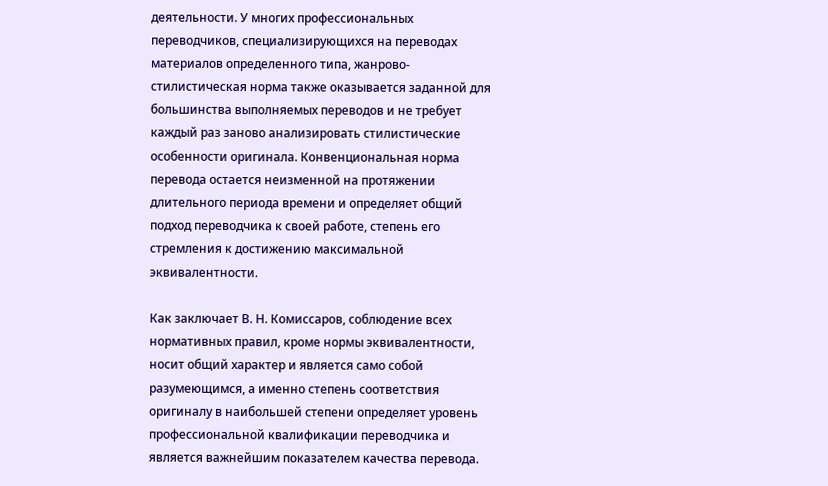деятельности. У многих профессиональных переводчиков, специализирующихся на переводах материалов определенного типа, жанрово-стилистическая норма также оказывается заданной для большинства выполняемых переводов и не требует каждый раз заново анализировать стилистические особенности оригинала. Конвенциональная норма перевода остается неизменной на протяжении длительного периода времени и определяет общий подход переводчика к своей работе, степень его стремления к достижению максимальной эквивалентности.

Как заключает В. Н. Комиссаров, соблюдение всех нормативных правил, кроме нормы эквивалентности, носит общий характер и является само собой разумеющимся, а именно степень соответствия оригиналу в наибольшей степени определяет уровень профессиональной квалификации переводчика и является важнейшим показателем качества перевода.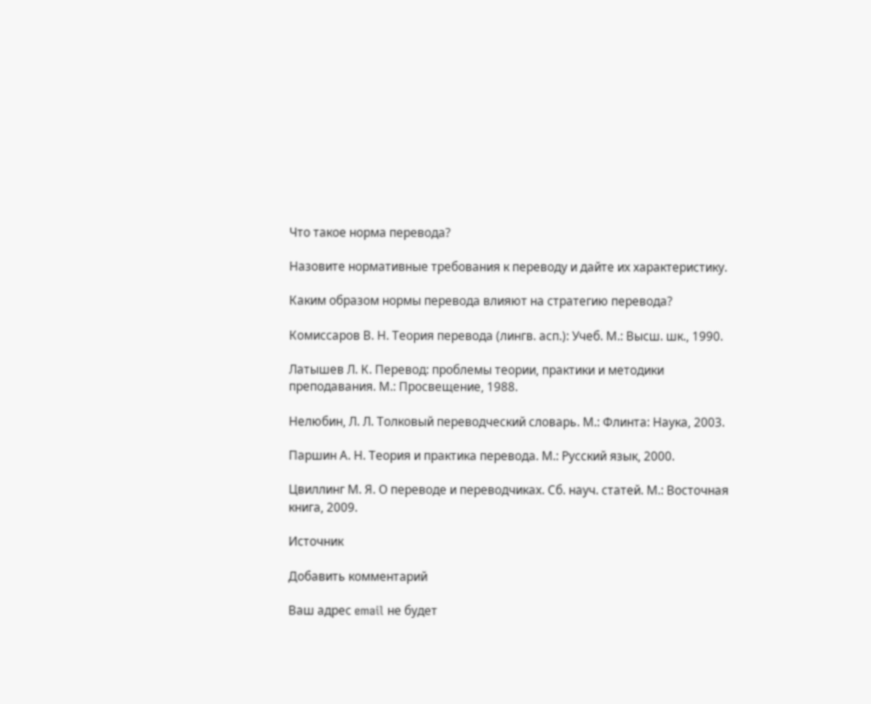Что такое норма перевода?

Назовите нормативные требования к переводу и дайте их характеристику.

Каким образом нормы перевода влияют на стратегию перевода?

Комиссаров В. Н. Теория перевода (лингв. асп.): Учеб. М.: Высш. шк., 1990.

Латышев Л. К. Перевод: проблемы теории, практики и методики преподавания. М.: Просвещение, 1988.

Нелюбин, Л. Л. Толковый переводческий словарь. М.: Флинта: Наука, 2003.

Паршин А. Н. Теория и практика перевода. М.: Русский язык, 2000.

Цвиллинг М. Я. О переводе и переводчиках. Сб. науч. статей. М.: Восточная книга, 2009.

Источник

Добавить комментарий

Ваш адрес email не будет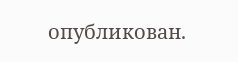опубликован.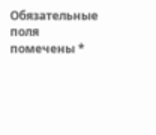Обязательные поля помечены *